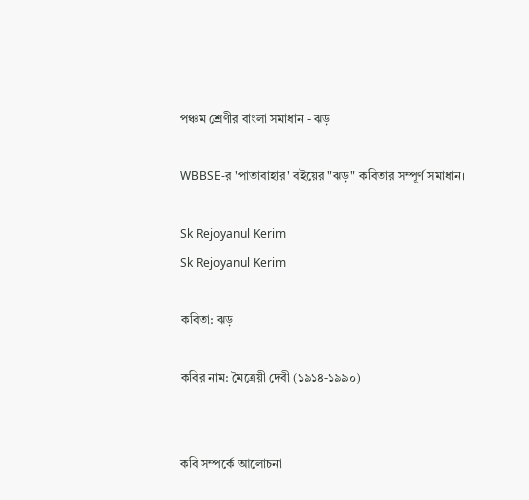পঞ্চম শ্রেণীর বাংলা সমাধান - ঝড়

WBBSE-র 'পাতাবাহার' বইয়ের "ঝড়" কবিতার সম্পূর্ণ সমাধান।

Sk Rejoyanul Kerim
Sk Rejoyanul Kerim

কবিতা: ঝড়

কবির নাম: মৈত্রেয়ী দেবী (১৯১৪-১৯৯০)


কবি সম্পর্কে আলোচনা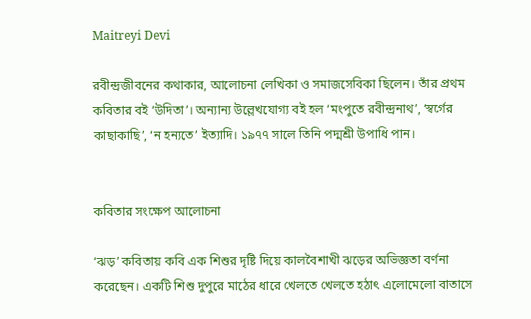Maitreyi Devi

রবীন্দ্রজীবনের কথাকার, আলোচনা লেখিকা ও সমাজসেবিকা ছিলেন। তাঁর প্রথম কবিতার বই ‘উদিতা’। অন্যান্য উল্লেখযোগ্য বই হল ‘মংপুতে রবীন্দ্রনাথ’, ‘স্বর্গের কাছাকাছি’, ‘ন হন্যতে’ ইত্যাদি। ১৯৭৭ সালে তিনি পদ্মশ্রী উপাধি পান।


কবিতার সংক্ষেপ আলোচনা

‘ঝড়’ কবিতায় কবি এক শিশুর দৃষ্টি দিয়ে কালবৈশাখী ঝড়ের অভিজ্ঞতা বর্ণনা করেছেন। একটি শিশু দুপুরে মাঠের ধারে খেলতে খেলতে হঠাৎ এলোমেলো বাতাসে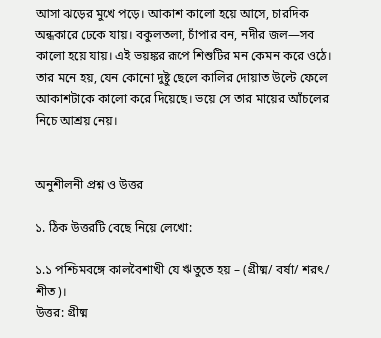আসা ঝড়ের মুখে পড়ে। আকাশ কালো হয়ে আসে, চারদিক অন্ধকারে ঢেকে যায়। বকুলতলা, চাঁপার বন, নদীর জল—সব কালো হয়ে যায়। এই ভয়ঙ্কর রূপে শিশুটির মন কেমন করে ওঠে। তার মনে হয়, যেন কোনো দুষ্টু ছেলে কালির দোয়াত উল্টে ফেলে আকাশটাকে কালো করে দিয়েছে। ভয়ে সে তার মায়ের আঁচলের নিচে আশ্রয় নেয়।


অনুশীলনী প্রশ্ন ও উত্তর

১. ঠিক উত্তরটি বেছে নিয়ে লেখো:

১.১ পশ্চিমবঙ্গে কালবৈশাখী যে ঋতুতে হয় – (গ্রীষ্ম/ বর্ষা/ শরৎ/ শীত)।
উত্তর: গ্রীষ্ম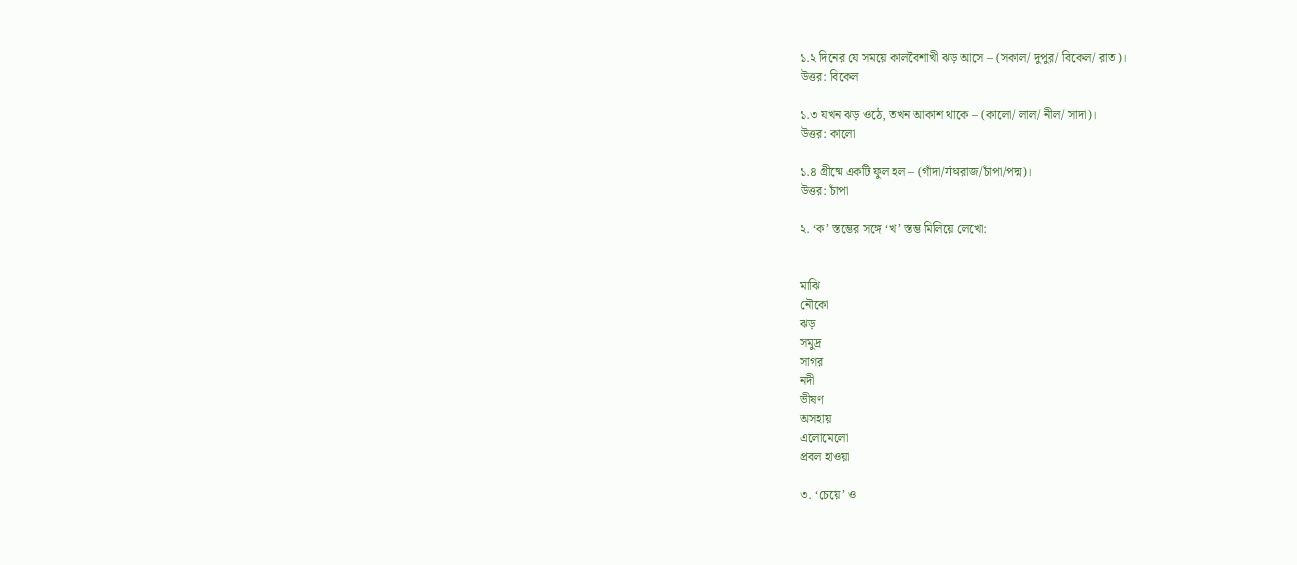১.২ দিনের যে সময়ে কালবৈশাখী ঝড় আসে – (সকাল/ দুপুর/ বিকেল/ রাত)।
উত্তর: বিকেল

১.৩ যখন ঝড় ওঠে, তখন আকাশ থাকে – (কালো/ লাল/ নীল/ সাদা)।
উত্তর: কালো

১.৪ গ্রীষ্মে একটি ফুল হল – (গাঁদা/गंधরাজ/চাঁপা/পদ্ম)।
উত্তর: চাঁপা

২. ‘ক’ স্তম্ভের সঙ্গে ‘খ’ স্তম্ভ মিলিয়ে লেখো:


মাঝি
নৌকো
ঝড়
সমুদ্র
সাগর
নদী
ভীষণ
অসহায়
এলোমেলো
প্রবল হাওয়া

৩. ‘চেয়ে’ ও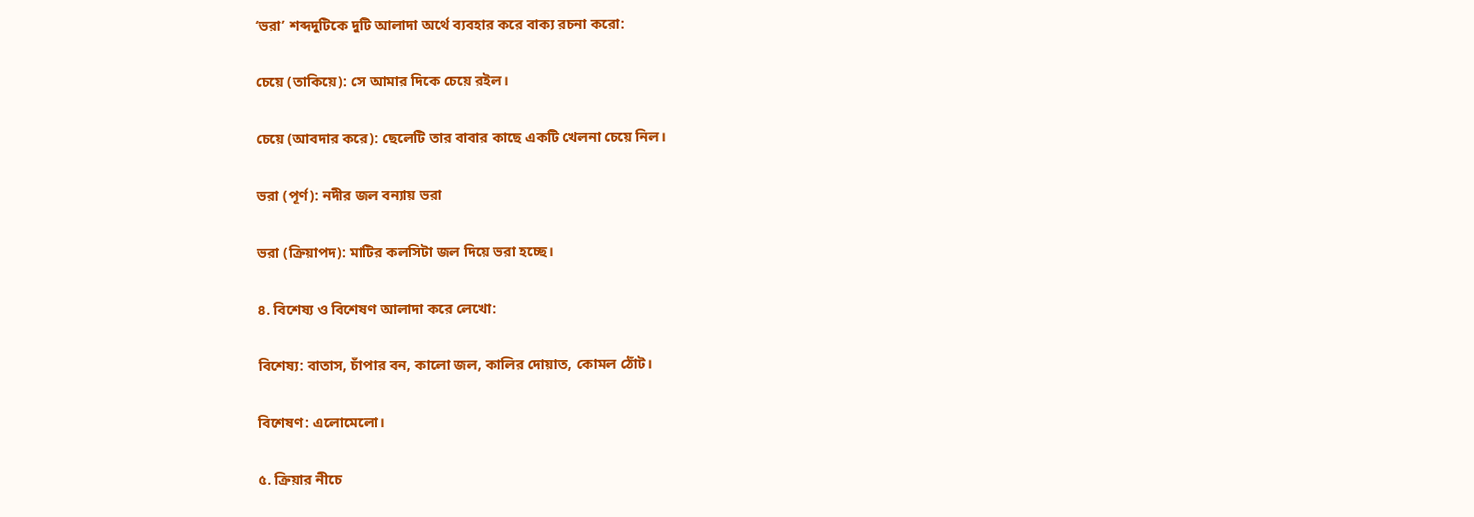‘ভরা’ শব্দদুটিকে দুটি আলাদা অর্থে ব্যবহার করে বাক্য রচনা করো:

চেয়ে (তাকিয়ে): সে আমার দিকে চেয়ে রইল।

চেয়ে (আবদার করে): ছেলেটি তার বাবার কাছে একটি খেলনা চেয়ে নিল।

ভরা (পূর্ণ): নদীর জল বন্যায় ভরা

ভরা (ক্রিয়াপদ): মাটির কলসিটা জল দিয়ে ভরা হচ্ছে।

৪. বিশেষ্য ও বিশেষণ আলাদা করে লেখো:

বিশেষ্য: বাতাস, চাঁপার বন, কালো জল, কালির দোয়াত, কোমল ঠোঁট।

বিশেষণ: এলোমেলো।

৫. ক্রিয়ার নীচে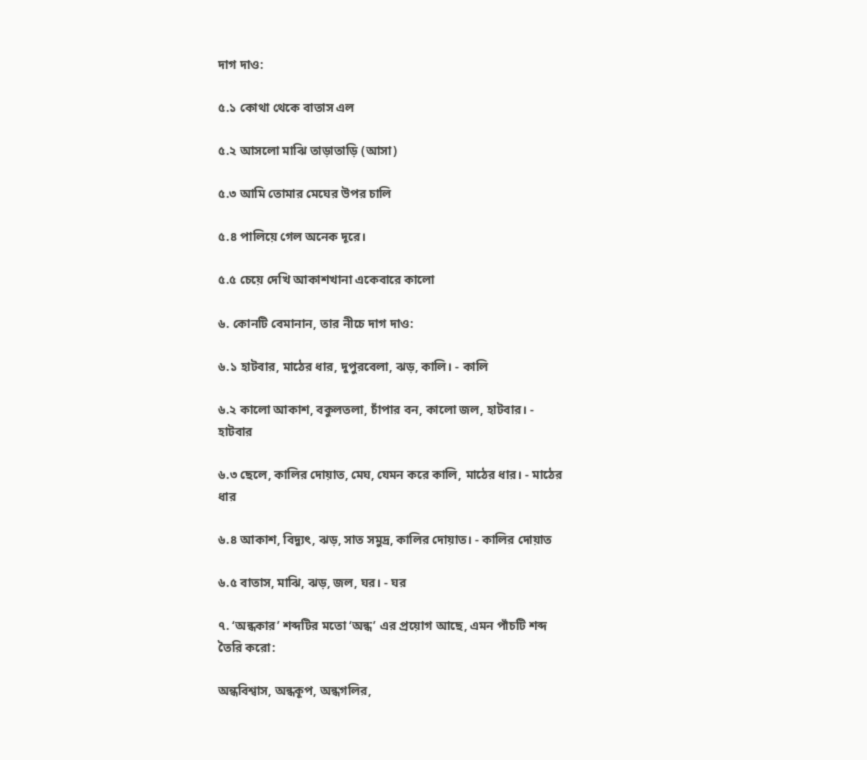দাগ দাও:

৫.১ কোথা থেকে বাতাস এল

৫.২ আসলো মাঝি তাড়াতাড়ি (আসা)

৫.৩ আমি তোমার মেঘের উপর চালি

৫.৪ পালিয়ে গেল অনেক দূরে।

৫.৫ চেয়ে দেখি আকাশখানা একেবারে কালো

৬. কোনটি বেমানান, তার নীচে দাগ দাও:

৬.১ হাটবার, মাঠের ধার, দুপুরবেলা, ঝড়, কালি। - কালি

৬.২ কালো আকাশ, বকুলতলা, চাঁপার বন, কালো জল, হাটবার। - হাটবার

৬.৩ ছেলে, কালির দোয়াত, মেঘ, যেমন করে কালি, মাঠের ধার। - মাঠের ধার

৬.৪ আকাশ, বিদ্যুৎ, ঝড়, সাত সমুদ্র, কালির দোয়াত। - কালির দোয়াত

৬.৫ বাতাস, মাঝি, ঝড়, জল, ঘর। - ঘর

৭. ‘অন্ধকার’ শব্দটির মতো ‘অন্ধ’ এর প্রয়োগ আছে, এমন পাঁচটি শব্দ তৈরি করো:

অন্ধবিশ্বাস, অন্ধকূপ, অন্ধগলির,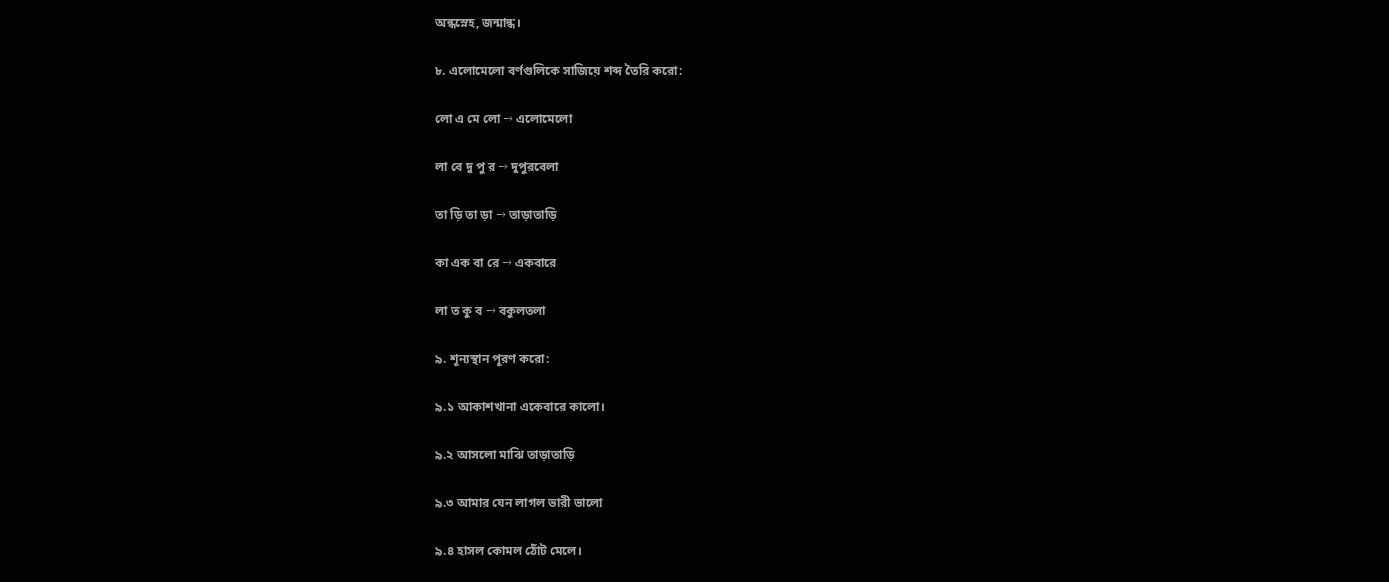অন্ধস্নেহ, জন্মান্ধ।

৮. এলোমেলো বর্ণগুলিকে সাজিয়ে শব্দ তৈরি করো:

লো এ মে লো → এলোমেলো

লা বে দু পু র → দুপুরবেলা

তা ড়ি তা ড়া → তাড়াতাড়ি

কা এক বা রে → একবারে

লা ত কু ব → বকুলতলা

৯. শূন্যস্থান পূরণ করো:

৯.১ আকাশখানা একেবারে কালো।

৯.২ আসলো মাঝি তাড়াতাড়ি

৯.৩ আমার যেন লাগল ভারী ভালো

৯.৪ হাসল কোমল ঠোঁট মেলে।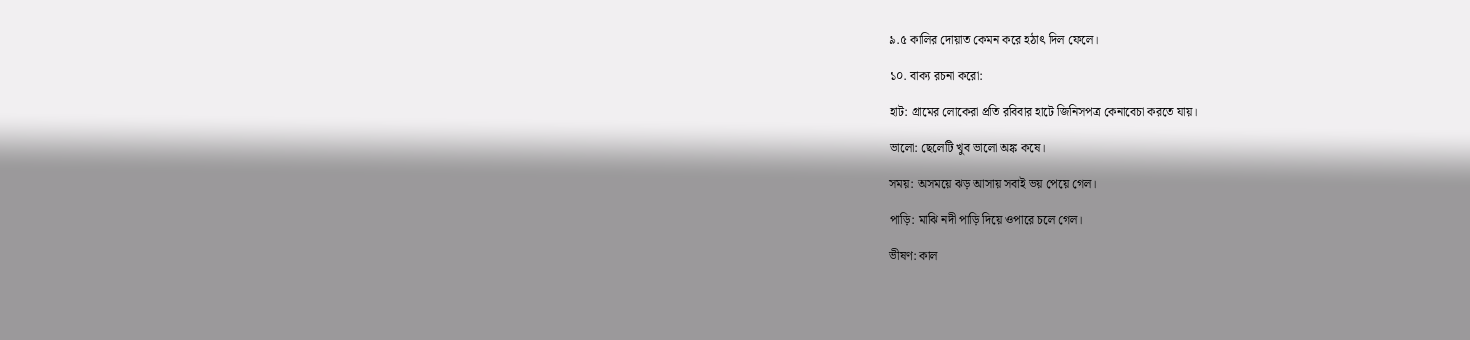৯.৫ কালির দোয়াত কেমন করে হঠাৎ দিল ফেলে।

১০. বাক্য রচনা করো:

হাট: গ্রামের লোকেরা প্রতি রবিবার হাটে জিনিসপত্র কেনাবেচা করতে যায়।

ভালো: ছেলেটি খুব ভালো অঙ্ক কষে।

সময়: অসময়ে ঝড় আসায় সবাই ভয় পেয়ে গেল।

পাড়ি: মাঝি নদী পাড়ি দিয়ে ওপারে চলে গেল।

ভীষণ: কাল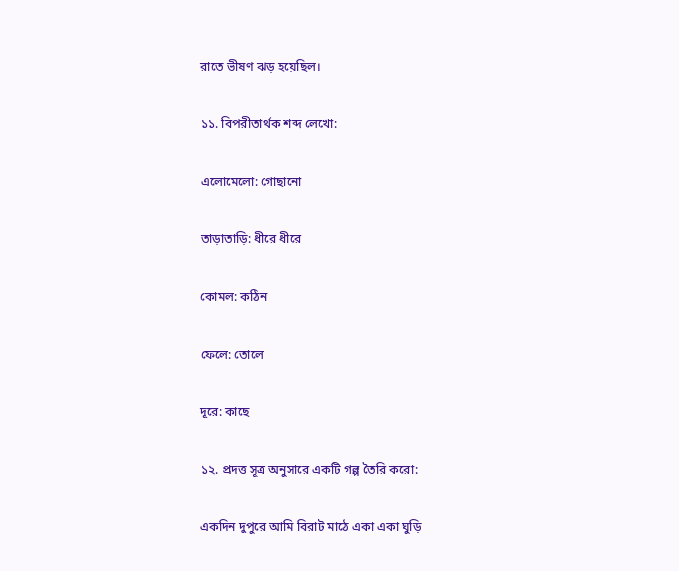রাতে ভীষণ ঝড় হয়েছিল।

১১. বিপরীতার্থক শব্দ লেখো:

এলোমেলো: গোছানো

তাড়াতাড়ি: ধীরে ধীরে

কোমল: কঠিন

ফেলে: তোলে

দূরে: কাছে

১২. প্রদত্ত সূত্র অনুসারে একটি গল্প তৈরি করো:

একদিন দুপুরে আমি বিরাট মাঠে একা একা ঘুড়ি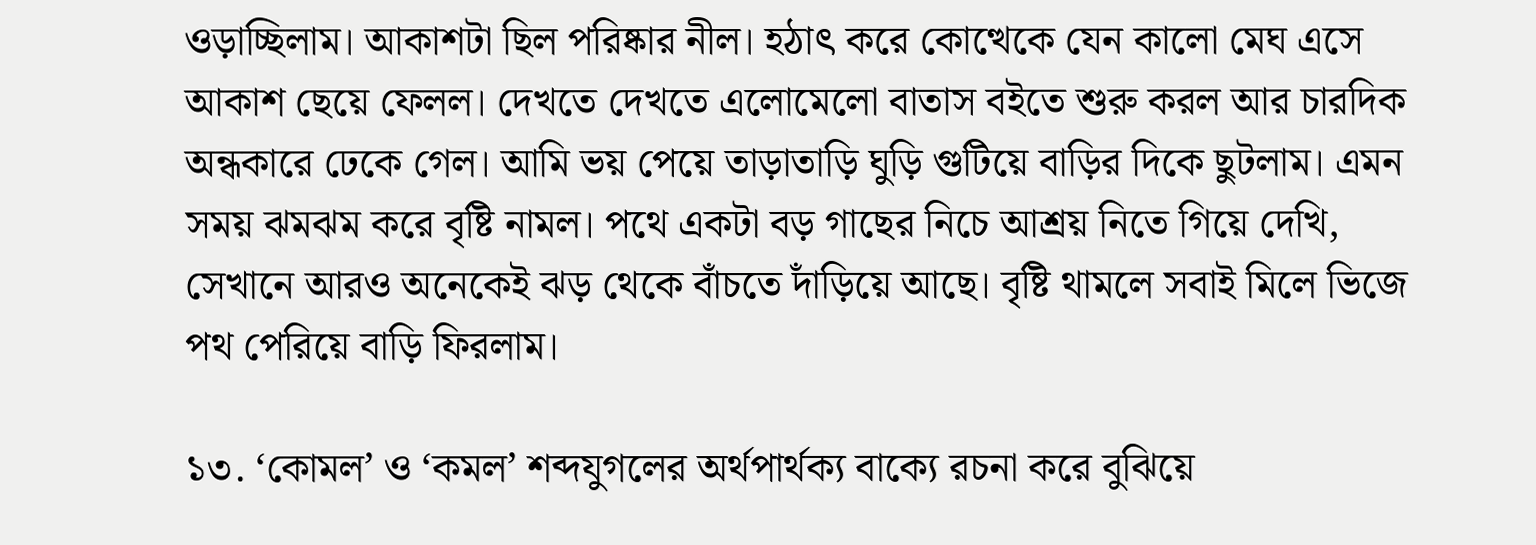ওড়াচ্ছিলাম। আকাশটা ছিল পরিষ্কার নীল। হঠাৎ করে কোত্থেকে যেন কালো মেঘ এসে আকাশ ছেয়ে ফেলল। দেখতে দেখতে এলোমেলো বাতাস বইতে শুরু করল আর চারদিক অন্ধকারে ঢেকে গেল। আমি ভয় পেয়ে তাড়াতাড়ি ঘুড়ি গুটিয়ে বাড়ির দিকে ছুটলাম। এমন সময় ঝমঝম করে বৃষ্টি নামল। পথে একটা বড় গাছের নিচে আশ্রয় নিতে গিয়ে দেখি, সেখানে আরও অনেকেই ঝড় থেকে বাঁচতে দাঁড়িয়ে আছে। বৃষ্টি থামলে সবাই মিলে ভিজে পথ পেরিয়ে বাড়ি ফিরলাম।

১৩. ‘কোমল’ ও ‘কমল’ শব্দযুগলের অর্থপার্থক্য বাক্যে রচনা করে বুঝিয়ে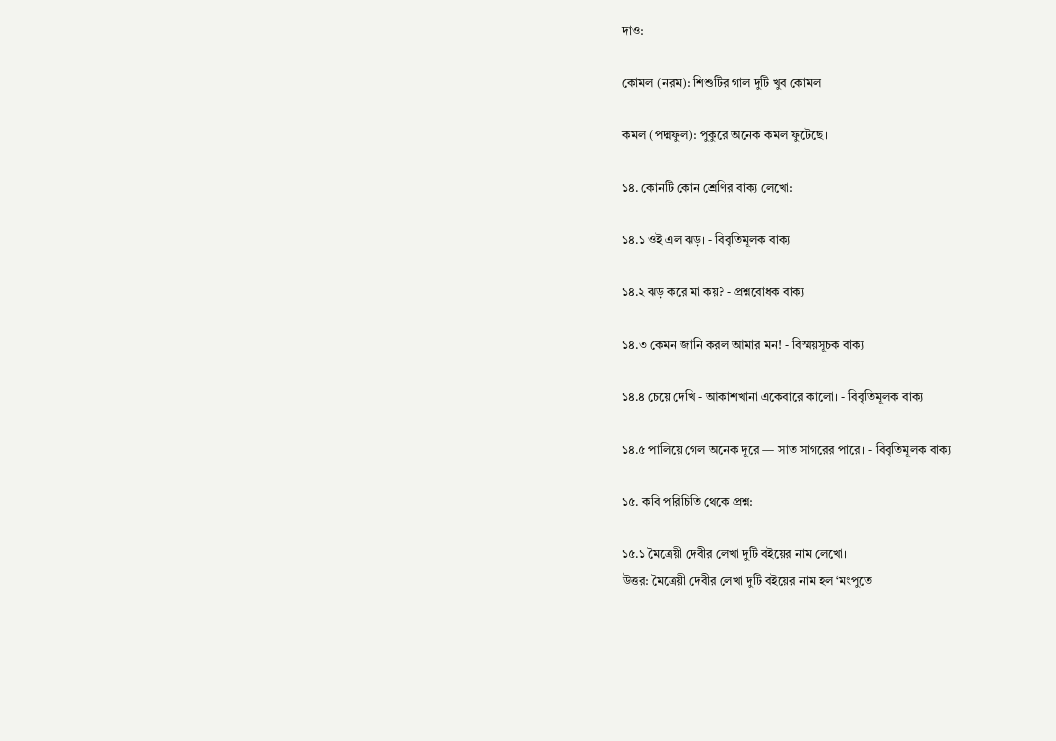দাও:

কোমল (নরম): শিশুটির গাল দুটি খুব কোমল

কমল (পদ্মফুল): পুকুরে অনেক কমল ফুটেছে।

১৪. কোনটি কোন শ্রেণির বাক্য লেখো:

১৪.১ ওই এল ঝড়। - বিবৃতিমূলক বাক্য

১৪.২ ঝড় করে মা কয়? - প্রশ্নবোধক বাক্য

১৪.৩ কেমন জানি করল আমার মন! - বিস্ময়সূচক বাক্য

১৪.৪ চেয়ে দেখি - আকাশখানা একেবারে কালো। - বিবৃতিমূলক বাক্য

১৪.৫ পালিয়ে গেল অনেক দূরে — সাত সাগরের পারে। - বিবৃতিমূলক বাক্য

১৫. কবি পরিচিতি থেকে প্রশ্ন:

১৫.১ মৈত্রেয়ী দেবীর লেখা দুটি বইয়ের নাম লেখো।
উত্তর: মৈত্রেয়ী দেবীর লেখা দুটি বইয়ের নাম হল ‘মংপুতে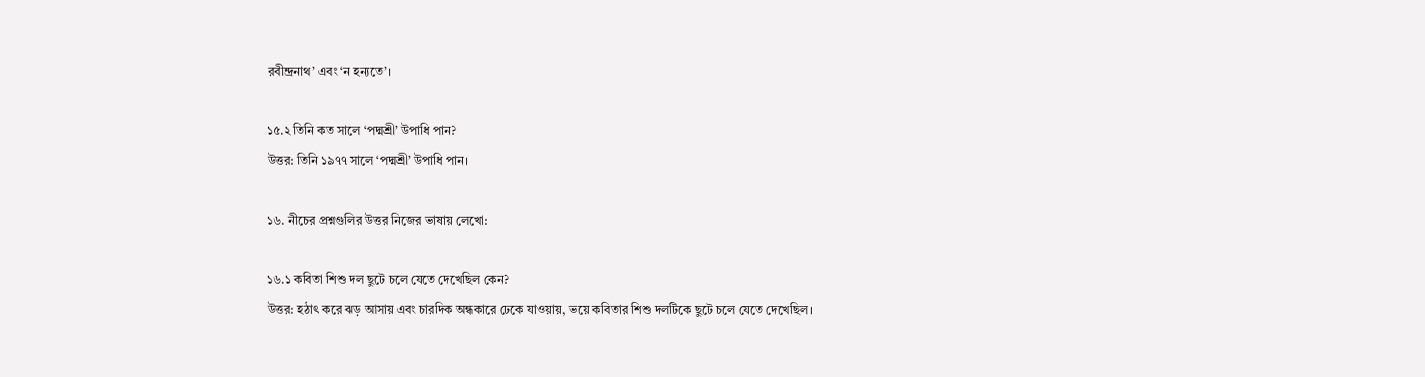রবীন্দ্রনাথ’ এবং ‘ন হন্যতে’।

১৫.২ তিনি কত সালে ‘পদ্মশ্রী’ উপাধি পান?
উত্তর: তিনি ১৯৭৭ সালে ‘পদ্মশ্রী’ উপাধি পান।

১৬. নীচের প্রশ্নগুলির উত্তর নিজের ভাষায় লেখো:

১৬.১ কবিতা শিশু দল ছুটে চলে যেতে দেখেছিল কেন?
উত্তর: হঠাৎ করে ঝড় আসায় এবং চারদিক অন্ধকারে ঢেকে যাওয়ায়, ভয়ে কবিতার শিশু দলটিকে ছুটে চলে যেতে দেখেছিল।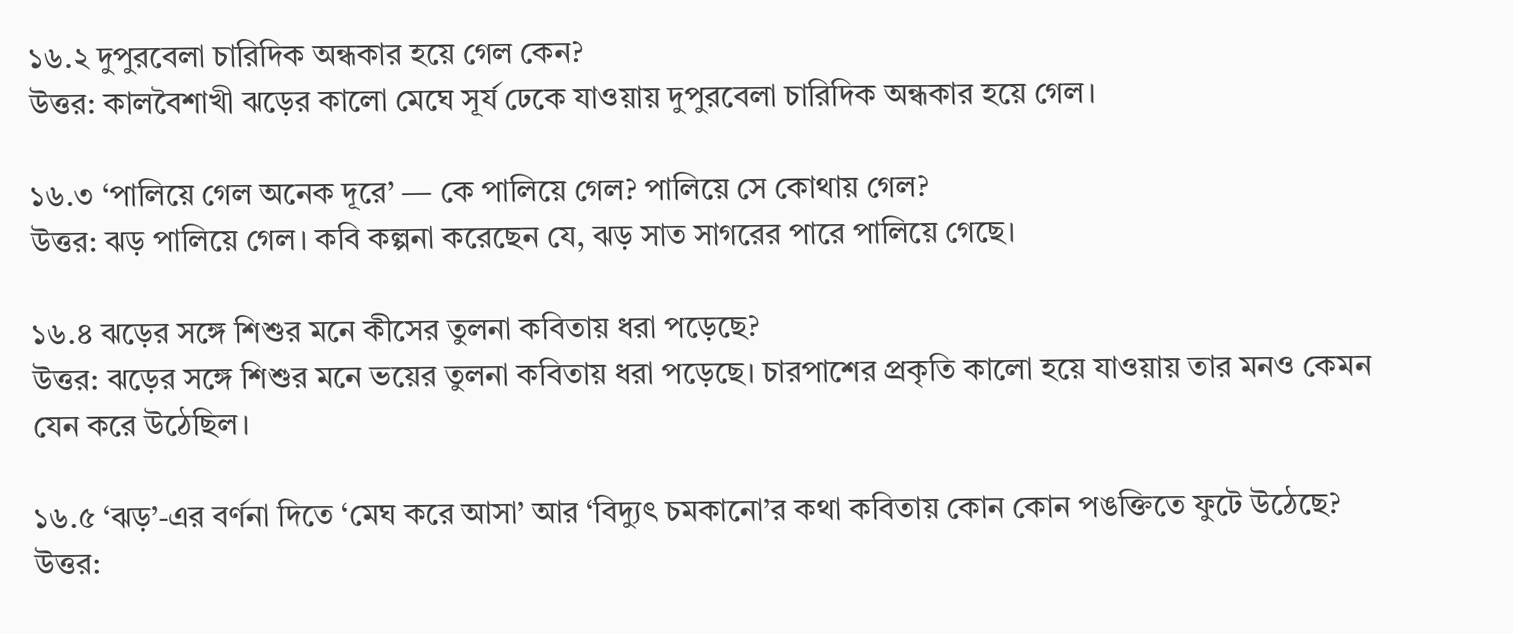১৬.২ দুপুরবেলা চারিদিক অন্ধকার হয়ে গেল কেন?
উত্তর: কালবৈশাখী ঝড়ের কালো মেঘে সূর্য ঢেকে যাওয়ায় দুপুরবেলা চারিদিক অন্ধকার হয়ে গেল।

১৬.৩ ‘পালিয়ে গেল অনেক দূরে’ — কে পালিয়ে গেল? পালিয়ে সে কোথায় গেল?
উত্তর: ঝড় পালিয়ে গেল। কবি কল্পনা করেছেন যে, ঝড় সাত সাগরের পারে পালিয়ে গেছে।

১৬.৪ ঝড়ের সঙ্গে শিশুর মনে কীসের তুলনা কবিতায় ধরা পড়েছে?
উত্তর: ঝড়ের সঙ্গে শিশুর মনে ভয়ের তুলনা কবিতায় ধরা পড়েছে। চারপাশের প্রকৃতি কালো হয়ে যাওয়ায় তার মনও কেমন যেন করে উঠেছিল।

১৬.৫ ‘ঝড়’-এর বর্ণনা দিতে ‘মেঘ করে আসা’ আর ‘বিদ্যুৎ চমকানো’র কথা কবিতায় কোন কোন পঙক্তিতে ফুটে উঠেছে?
উত্তর: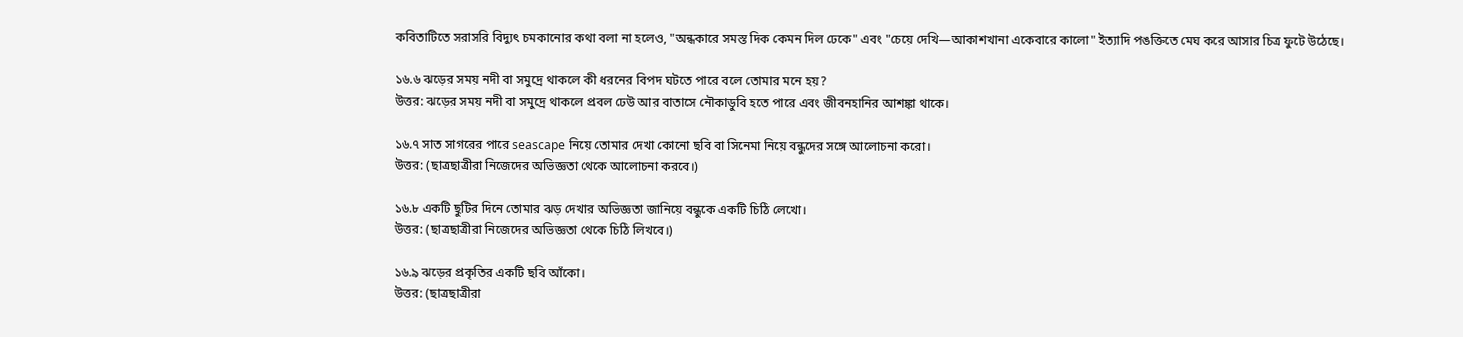কবিতাটিতে সরাসরি বিদ্যুৎ চমকানোর কথা বলা না হলেও, "অন্ধকারে সমস্ত দিক কেমন দিল ঢেকে" এবং "চেয়ে দেখি—আকাশখানা একেবারে কালো" ইত্যাদি পঙক্তিতে মেঘ করে আসার চিত্র ফুটে উঠেছে।

১৬.৬ ঝড়ের সময় নদী বা সমুদ্রে থাকলে কী ধরনের বিপদ ঘটতে পারে বলে তোমার মনে হয়?
উত্তর: ঝড়ের সময় নদী বা সমুদ্রে থাকলে প্রবল ঢেউ আর বাতাসে নৌকাডুবি হতে পারে এবং জীবনহানির আশঙ্কা থাকে।

১৬.৭ সাত সাগরের পারে seascape নিয়ে তোমার দেখা কোনো ছবি বা সিনেমা নিয়ে বন্ধুদের সঙ্গে আলোচনা করো।
উত্তর: (ছাত্রছাত্রীরা নিজেদের অভিজ্ঞতা থেকে আলোচনা করবে।)

১৬.৮ একটি ছুটির দিনে তোমার ঝড় দেখার অভিজ্ঞতা জানিয়ে বন্ধুকে একটি চিঠি লেখো।
উত্তর: (ছাত্রছাত্রীরা নিজেদের অভিজ্ঞতা থেকে চিঠি লিখবে।)

১৬.৯ ঝড়ের প্রকৃতির একটি ছবি আঁকো।
উত্তর: (ছাত্রছাত্রীরা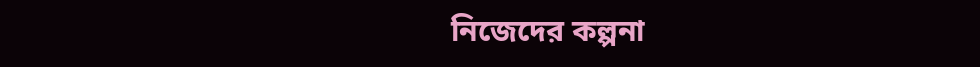নিজেদের কল্পনা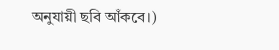অনুযায়ী ছবি আঁকবে।)